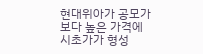현대위아가 공모가 보다 높은 가격에 시초가가 형성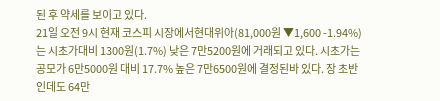된 후 약세를 보이고 있다.
21일 오전 9시 현재 코스피 시장에서현대위아(81,000원 ▼1,600 -1.94%)는 시초가대비 1300원(1.7%) 낮은 7만5200원에 거래되고 있다. 시초가는 공모가 6만5000원 대비 17.7% 높은 7만6500원에 결정된바 있다. 장 초반인데도 64만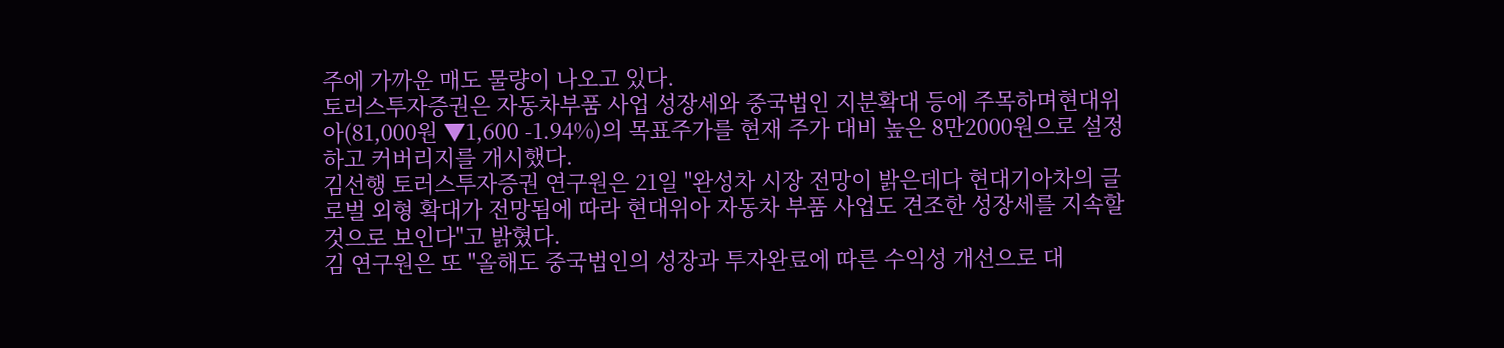주에 가까운 매도 물량이 나오고 있다.
토러스투자증권은 자동차부품 사업 성장세와 중국법인 지분확대 등에 주목하며현대위아(81,000원 ▼1,600 -1.94%)의 목표주가를 현재 주가 대비 높은 8만2000원으로 설정하고 커버리지를 개시했다.
김선행 토러스투자증권 연구원은 21일 "완성차 시장 전망이 밝은데다 현대기아차의 글로벌 외형 확대가 전망됨에 따라 현대위아 자동차 부품 사업도 견조한 성장세를 지속할 것으로 보인다"고 밝혔다.
김 연구원은 또 "올해도 중국법인의 성장과 투자완료에 따른 수익성 개선으로 대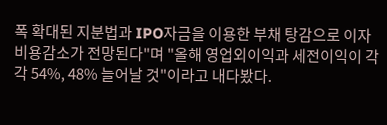폭 확대된 지분법과 IPO자금을 이용한 부채 탕감으로 이자비용감소가 전망된다"며 "올해 영업외이익과 세전이익이 각각 54%, 48% 늘어날 것"이라고 내다봤다.